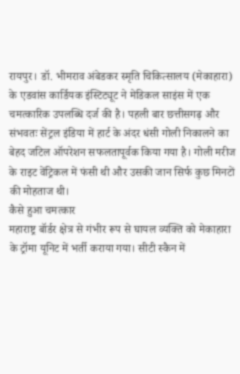रायपुर। डॉ. भीमराव अंबेडकर स्मृति चिकित्सालय (मेकाहारा) के एडवांस कार्डियक इंस्टिट्यूट ने मेडिकल साइंस में एक चमत्कारिक उपलब्धि दर्ज की है। पहली बार छत्तीसगढ़ और संभवतः सेंट्रल इंडिया में हार्ट के अंदर धंसी गोली निकालने का बेहद जटिल ऑपरेशन सफलतापूर्वक किया गया है। गोली मरीज के राइट वेंट्रिकल में फंसी थी और उसकी जान सिर्फ कुछ मिनटों की मोहताज थी।
कैसे हुआ चमत्कार
महाराष्ट्र बॉर्डर क्षेत्र से गंभीर रूप से घायल व्यक्ति को मेकाहारा के ट्रॉमा यूनिट में भर्ती कराया गया। सीटी स्कैन में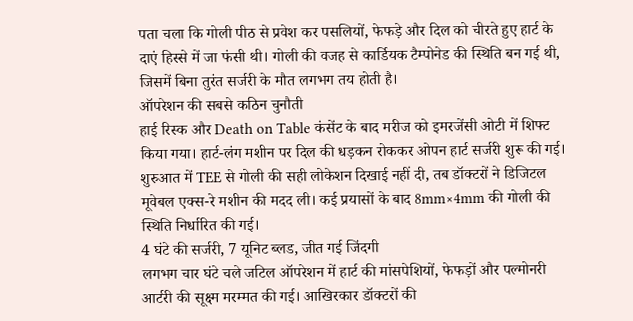पता चला कि गोली पीठ से प्रवेश कर पसलियों, फेफड़े और दिल को चीरते हुए हार्ट के दाएं हिस्से में जा फंसी थी। गोली की वजह से कार्डियक टैम्पोनेड की स्थिति बन गई थी, जिसमें बिना तुरंत सर्जरी के मौत लगभग तय होती है।
ऑपरेशन की सबसे कठिन चुनौती
हाई रिस्क और Death on Table कंसेंट के बाद मरीज को इमरजेंसी ओटी में शिफ्ट किया गया। हार्ट-लंग मशीन पर दिल की धड़कन रोककर ओपन हार्ट सर्जरी शुरू की गई। शुरुआत में TEE से गोली की सही लोकेशन दिखाई नहीं दी, तब डॉक्टरों ने डिजिटल मूवेबल एक्स-रे मशीन की मदद ली। कई प्रयासों के बाद 8mm×4mm की गोली की स्थिति निर्धारित की गई।
4 घंटे की सर्जरी, 7 यूनिट ब्लड, जीत गई जिंदगी
लगभग चार घंटे चले जटिल ऑपरेशन में हार्ट की मांसपेशियों, फेफड़ों और पल्मोनरी आर्टरी की सूक्ष्म मरम्मत की गई। आखिरकार डॉक्टरों की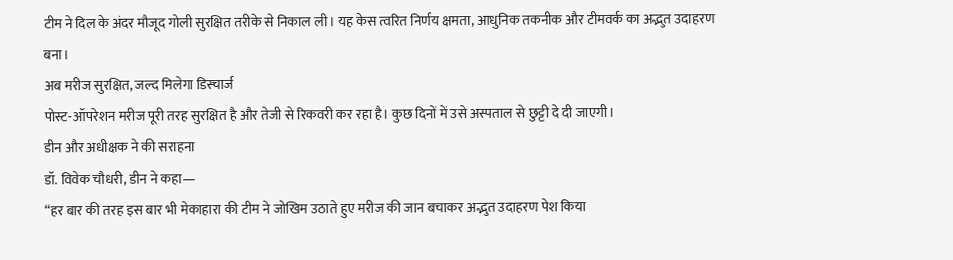टीम ने दिल के अंदर मौजूद गोली सुरक्षित तरीके से निकाल ली। यह केस त्वरित निर्णय क्षमता, आधुनिक तकनीक और टीमवर्क का अद्भुत उदाहरण बना।
अब मरीज सुरक्षित, जल्द मिलेगा डिस्चार्ज
पोस्ट-ऑपरेशन मरीज पूरी तरह सुरक्षित है और तेजी से रिकवरी कर रहा है। कुछ दिनों में उसे अस्पताल से छुट्टी दे दी जाएगी।
डीन और अधीक्षक ने की सराहना
डॉ. विवेक चौधरी, डीन ने कहा—
“हर बार की तरह इस बार भी मेकाहारा की टीम ने जोखिम उठाते हुए मरीज की जान बचाकर अद्भुत उदाहरण पेश किया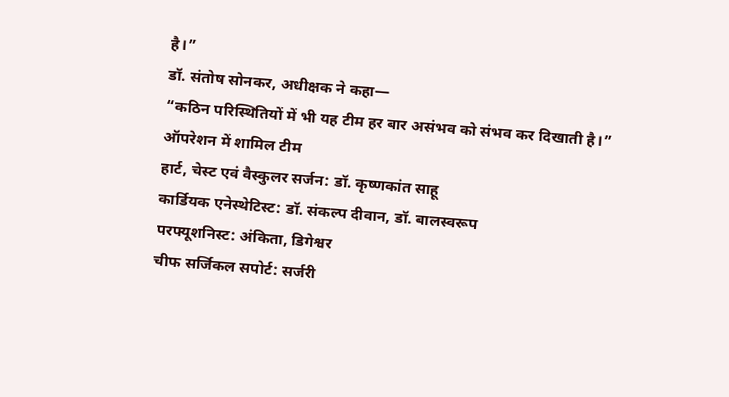है।”
डॉ. संतोष सोनकर, अधीक्षक ने कहा—
“कठिन परिस्थितियों में भी यह टीम हर बार असंभव को संभव कर दिखाती है।”
ऑपरेशन में शामिल टीम
हार्ट, चेस्ट एवं वैस्कुलर सर्जन: डॉ. कृष्णकांत साहू
कार्डियक एनेस्थेटिस्ट: डॉ. संकल्प दीवान, डॉ. बालस्वरूप
परफ्यूशनिस्ट: अंकिता, डिगेश्वर
चीफ सर्जिकल सपोर्ट: सर्जरी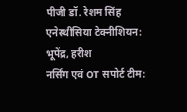पीजी डॉ. रेशम सिंह
एनेस्थीसिया टेक्नीशियन: भूपेंद्र, हरीश
नर्सिंग एवं OT सपोर्ट टीम: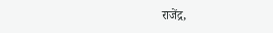राजेंद्र,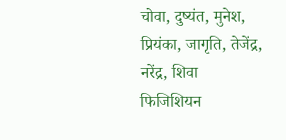चोवा, दुष्यंत, मुनेश, प्रियंका, जागृति, तेजेंद्र, नरेंद्र, शिवा
फिजिशियन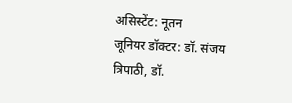असिस्टेंट: नूतन
जूनियर डॉक्टर: डॉ. संजय त्रिपाठी, डॉ.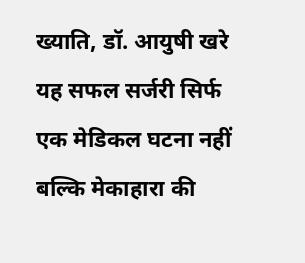ख्याति, डॉ. आयुषी खरे
यह सफल सर्जरी सिर्फ एक मेडिकल घटना नहीं बल्कि मेकाहारा की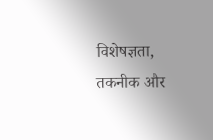विशेषज्ञता, तकनीक और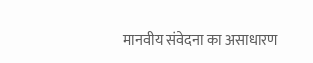मानवीय संवेदना का असाधारण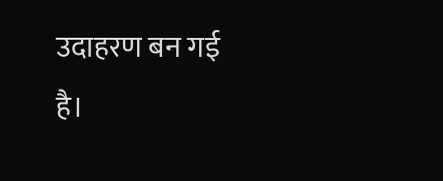उदाहरण बन गई है।